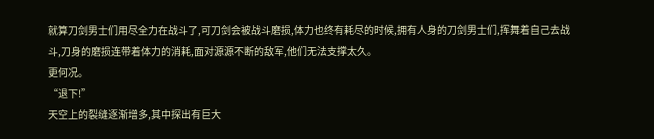就算刀剑男士们用尽全力在战斗了,可刀剑会被战斗磨损,体力也终有耗尽的时候,拥有人身的刀剑男士们,挥舞着自己去战斗,刀身的磨损连带着体力的消耗,面对源源不断的敌军,他们无法支撑太久。
更何况。
“退下!”
天空上的裂缝逐渐增多,其中探出有巨大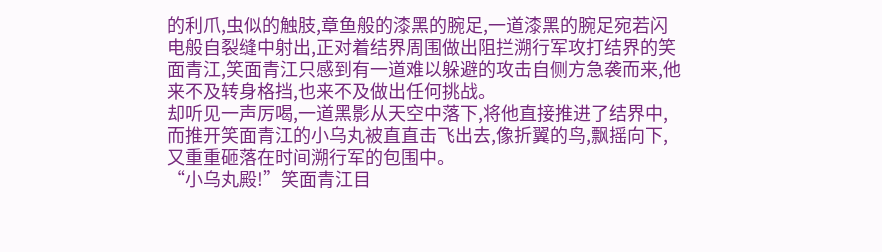的利爪,虫似的触肢,章鱼般的漆黑的腕足,一道漆黑的腕足宛若闪电般自裂缝中射出,正对着结界周围做出阻拦溯行军攻打结界的笑面青江,笑面青江只感到有一道难以躲避的攻击自侧方急袭而来,他来不及转身格挡,也来不及做出任何挑战。
却听见一声厉喝,一道黑影从天空中落下,将他直接推进了结界中,而推开笑面青江的小乌丸被直直击飞出去,像折翼的鸟,飘摇向下,又重重砸落在时间溯行军的包围中。
“小乌丸殿!”笑面青江目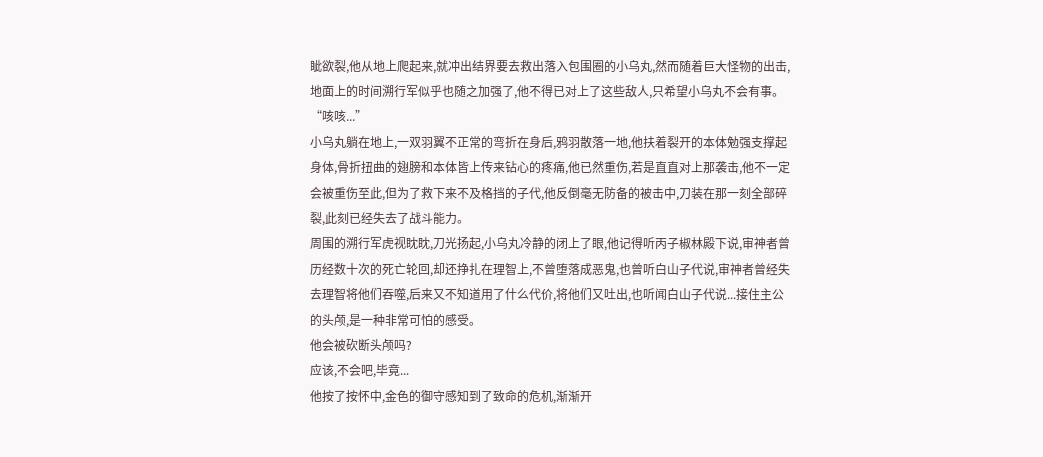眦欲裂,他从地上爬起来,就冲出结界要去救出落入包围圈的小乌丸,然而随着巨大怪物的出击,地面上的时间溯行军似乎也随之加强了,他不得已对上了这些敌人,只希望小乌丸不会有事。
“咳咳...”
小乌丸躺在地上,一双羽翼不正常的弯折在身后,鸦羽散落一地,他扶着裂开的本体勉强支撑起身体,骨折扭曲的翅膀和本体皆上传来钻心的疼痛,他已然重伤,若是直直对上那袭击,他不一定会被重伤至此,但为了救下来不及格挡的子代,他反倒毫无防备的被击中,刀装在那一刻全部碎裂,此刻已经失去了战斗能力。
周围的溯行军虎视眈眈,刀光扬起,小乌丸冷静的闭上了眼,他记得听丙子椒林殿下说,审神者曾历经数十次的死亡轮回,却还挣扎在理智上,不曾堕落成恶鬼,也曾听白山子代说,审神者曾经失去理智将他们吞噬,后来又不知道用了什么代价,将他们又吐出,也听闻白山子代说...接住主公的头颅,是一种非常可怕的感受。
他会被砍断头颅吗?
应该,不会吧,毕竟...
他按了按怀中,金色的御守感知到了致命的危机,渐渐开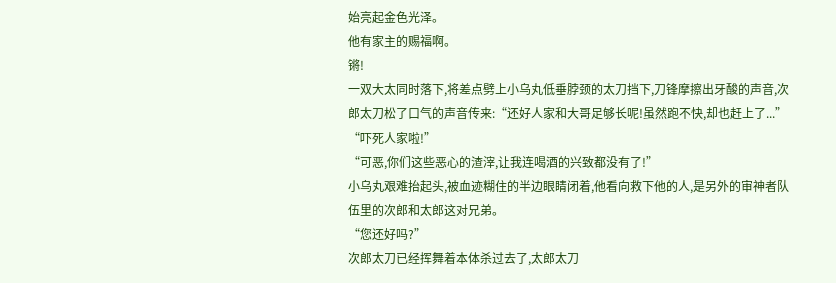始亮起金色光泽。
他有家主的赐福啊。
锵!
一双大太同时落下,将差点劈上小乌丸低垂脖颈的太刀挡下,刀锋摩擦出牙酸的声音,次郎太刀松了口气的声音传来:“还好人家和大哥足够长呢!虽然跑不快,却也赶上了...”
“吓死人家啦!”
“可恶,你们这些恶心的渣滓,让我连喝酒的兴致都没有了!”
小乌丸艰难抬起头,被血迹糊住的半边眼睛闭着,他看向救下他的人,是另外的审神者队伍里的次郎和太郎这对兄弟。
“您还好吗?”
次郎太刀已经挥舞着本体杀过去了,太郎太刀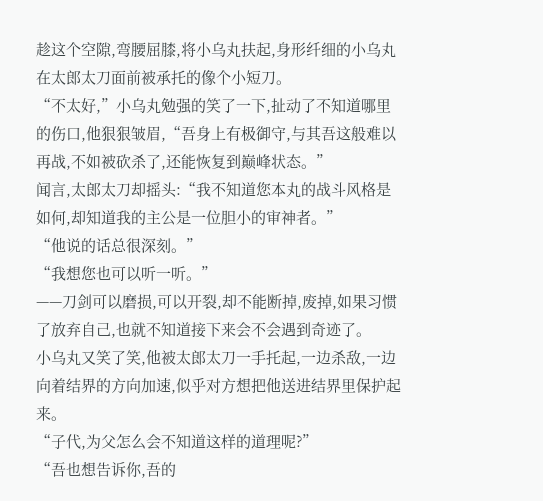趁这个空隙,弯腰屈膝,将小乌丸扶起,身形纤细的小乌丸在太郎太刀面前被承托的像个小短刀。
“不太好,”小乌丸勉强的笑了一下,扯动了不知道哪里的伤口,他狠狠皱眉,“吾身上有极御守,与其吾这般难以再战,不如被砍杀了,还能恢复到巅峰状态。”
闻言,太郎太刀却摇头:“我不知道您本丸的战斗风格是如何,却知道我的主公是一位胆小的审神者。”
“他说的话总很深刻。”
“我想您也可以听一听。”
——刀剑可以磨损,可以开裂,却不能断掉,废掉,如果习惯了放弃自己,也就不知道接下来会不会遇到奇迹了。
小乌丸又笑了笑,他被太郎太刀一手托起,一边杀敌,一边向着结界的方向加速,似乎对方想把他送进结界里保护起来。
“子代,为父怎么会不知道这样的道理呢?”
“吾也想告诉你,吾的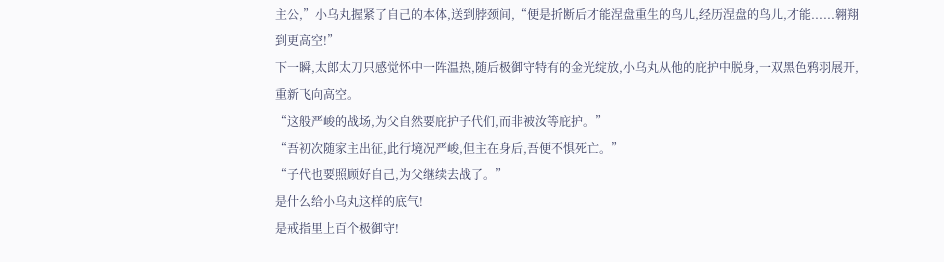主公,”小乌丸握紧了自己的本体,送到脖颈间,“便是折断后才能涅盘重生的鸟儿,经历涅盘的鸟儿,才能......翱翔到更高空!”
下一瞬,太郎太刀只感觉怀中一阵温热,随后极御守特有的金光绽放,小乌丸从他的庇护中脱身,一双黑色鸦羽展开,重新飞向高空。
“这般严峻的战场,为父自然要庇护子代们,而非被汝等庇护。”
“吾初次随家主出征,此行境况严峻,但主在身后,吾便不惧死亡。”
“子代也要照顾好自己,为父继续去战了。”
是什么给小乌丸这样的底气!
是戒指里上百个极御守!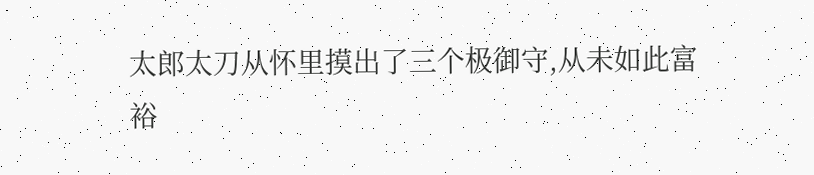太郎太刀从怀里摸出了三个极御守,从未如此富裕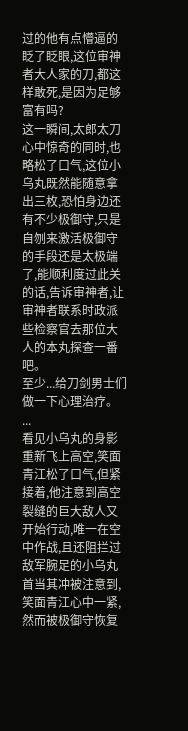过的他有点懵逼的眨了眨眼,这位审神者大人家的刀,都这样敢死,是因为足够富有吗?
这一瞬间,太郎太刀心中惊奇的同时,也略松了口气,这位小乌丸既然能随意拿出三枚,恐怕身边还有不少极御守,只是自刎来激活极御守的手段还是太极端了,能顺利度过此关的话,告诉审神者,让审神者联系时政派些检察官去那位大人的本丸探查一番吧。
至少...给刀剑男士们做一下心理治疗。
...
看见小乌丸的身影重新飞上高空,笑面青江松了口气,但紧接着,他注意到高空裂缝的巨大敌人又开始行动,唯一在空中作战,且还阻拦过敌军腕足的小乌丸首当其冲被注意到,笑面青江心中一紧,然而被极御守恢复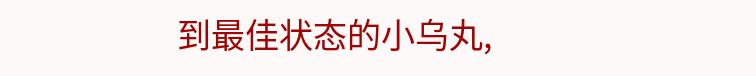到最佳状态的小乌丸,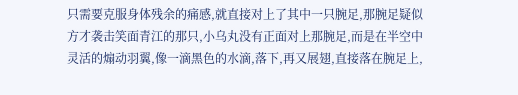只需要克服身体残余的痛感,就直接对上了其中一只腕足,那腕足疑似方才袭击笑面青江的那只,小乌丸没有正面对上那腕足,而是在半空中灵活的煽动羽翼,像一滴黑色的水滴,落下,再又展翅,直接落在腕足上,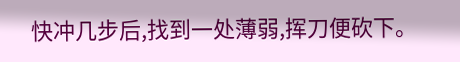快冲几步后,找到一处薄弱,挥刀便砍下。